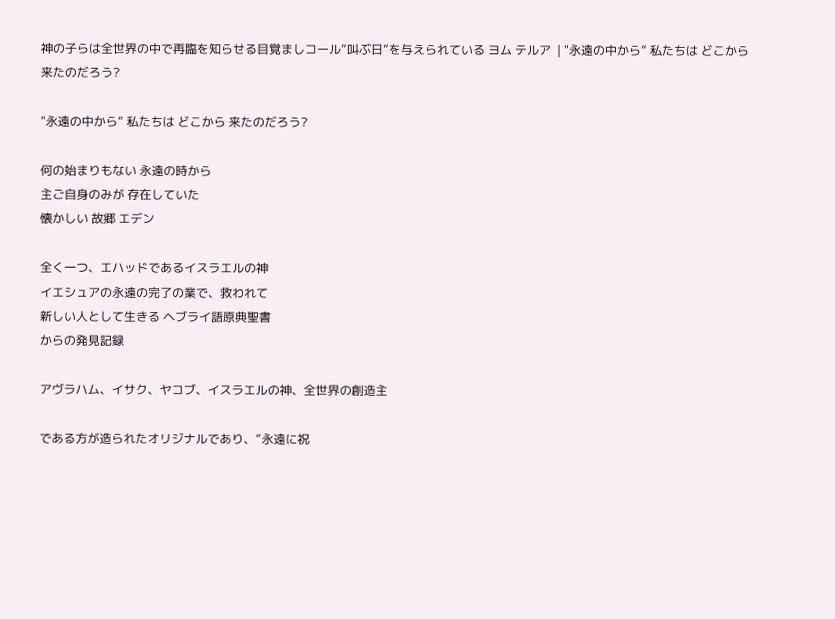神の子らは全世界の中で再臨を知らせる目覚ましコール”叫ぶ日”を与えられている ヨム テルア  | "永遠の中から” 私たちは どこから 来たのだろう?

"永遠の中から” 私たちは どこから 来たのだろう?

何の始まりもない 永遠の時から
主ご自身のみが 存在していた
懐かしい 故郷 エデン

全く一つ、エハッドであるイスラエルの神
イエシュアの永遠の完了の業で、救われて
新しい人として生きる ヘブライ語原典聖書
からの発見記録

アヴラハム、イサク、ヤコブ、イスラエルの神、全世界の創造主

である方が造られたオリジナルであり、”永遠に祝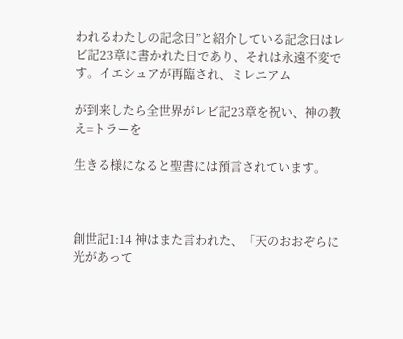われるわたしの記念日”と紹介している記念日はレビ記23章に書かれた日であり、それは永遠不変です。イエシュアが再臨され、ミレニアム

が到来したら全世界がレビ記23章を祝い、神の教え=トラーを

生きる様になると聖書には預言されています。



創世記1:14 神はまた言われた、「天のおおぞらに光があって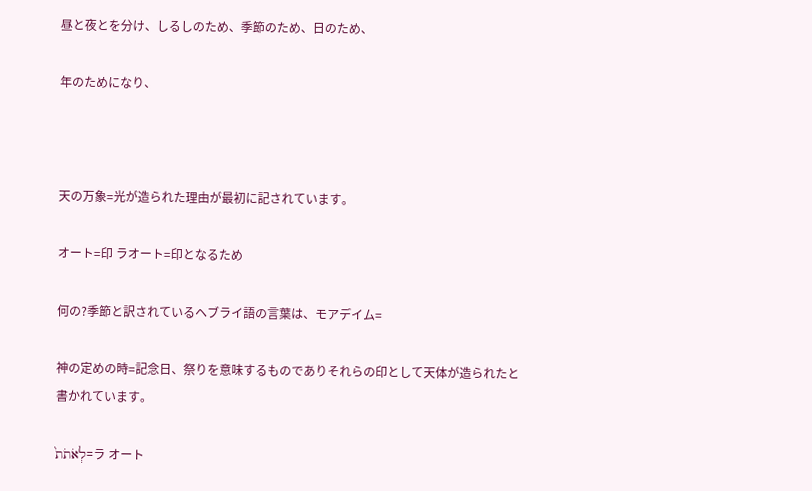昼と夜とを分け、しるしのため、季節のため、日のため、

年のためになり、



天の万象=光が造られた理由が最初に記されています。

オート=印 ラオート=印となるため

何の?季節と訳されているヘブライ語の言葉は、モアデイム=

神の定めの時=記念日、祭りを意味するものでありそれらの印として天体が造られたと書かれています。

לְאֹתֹת֙=ラ オート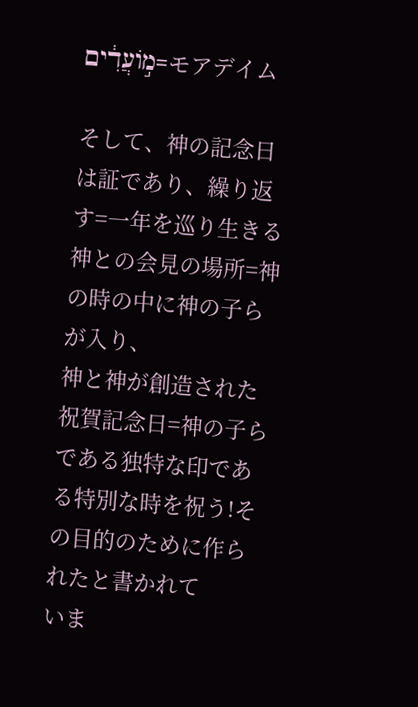מ֣וֹעֲדִ֔ים=モアデイム

そして、神の記念日は証であり、繰り返す=一年を巡り生きる
神との会見の場所=神の時の中に神の子らが入り、
神と神が創造された祝賀記念日=神の子らである独特な印である特別な時を祝う!その目的のために作られたと書かれて
いま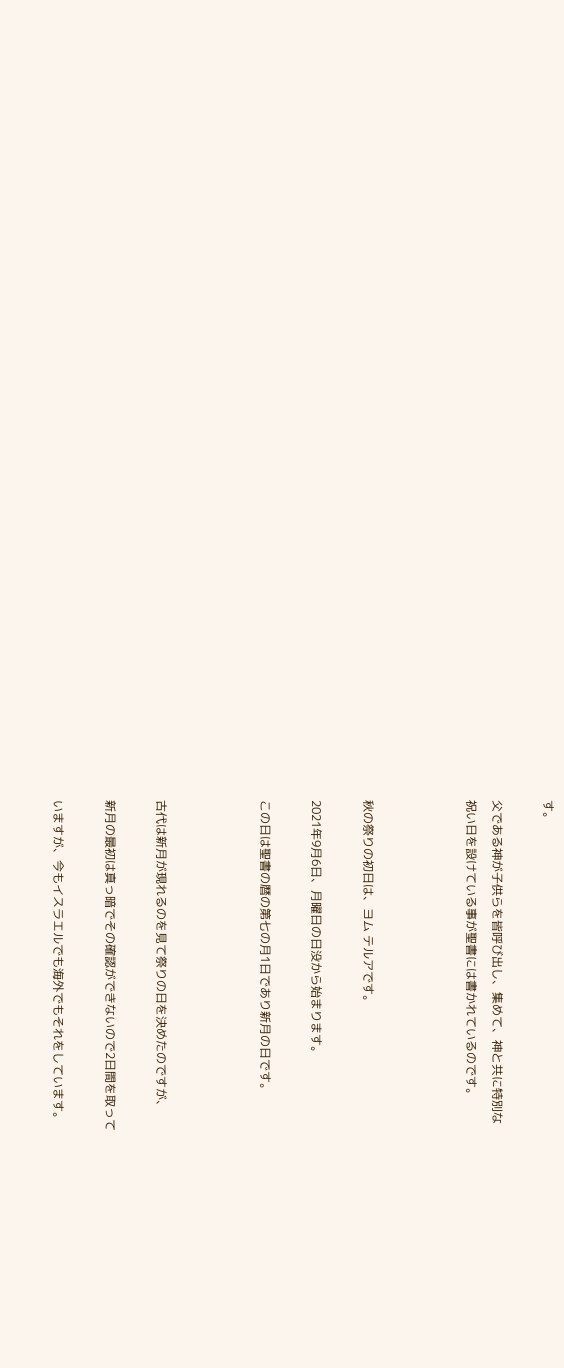す。

父である神が子供らを皆呼び出し、集めて、神と共に特別な
祝い日を設けている事が聖書には書かれているのです。



秋の祭りの初日は、ヨム テルアです。

2021年9月6日、月曜日の日没から始まります。

この日は聖書の暦の第七の月1日であり新月の日です。



古代は新月が現れるのを見て祭りの日を決めたのですが、

新月の最初は真っ暗でその確認ができないので2日間を取って

いますが、今もイスラエルでも海外でもそれをしています。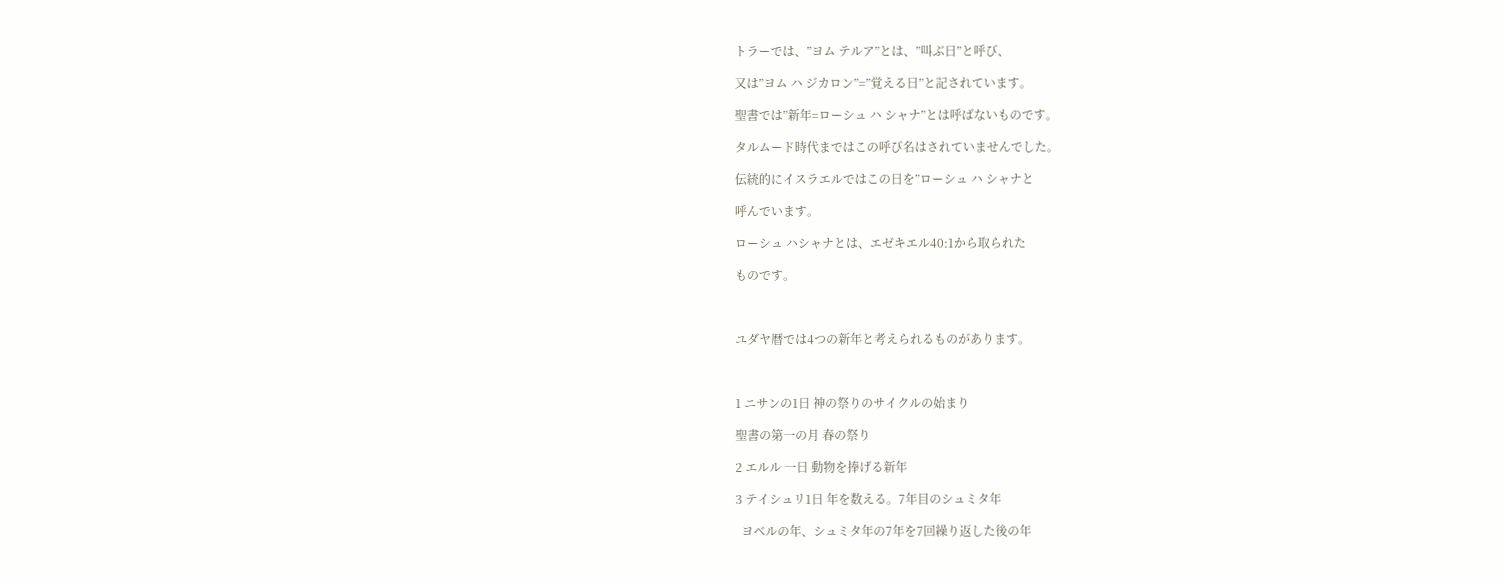トラーでは、”ヨム テルア”とは、”叫ぶ日”と呼び、

又は”ヨム ハ ジカロン”=”覚える日”と記されています。

聖書では”新年=ローシュ ハ シャナ”とは呼ばないものです。

タルムード時代まではこの呼び名はされていませんでした。

伝統的にイスラエルではこの日を”ローシュ ハ シャナと

呼んでいます。

ローシュ ハシャナとは、エゼキエル40:1から取られた

ものです。



ユダヤ暦では4つの新年と考えられるものがあります。



1 ニサンの1日 神の祭りのサイクルの始まり

聖書の第一の月 春の祭り

2 エルル 一日 動物を捧げる新年

3 テイシュリ1日 年を数える。7年目のシュミタ年

  ヨベルの年、シュミタ年の7年を7回繰り返した後の年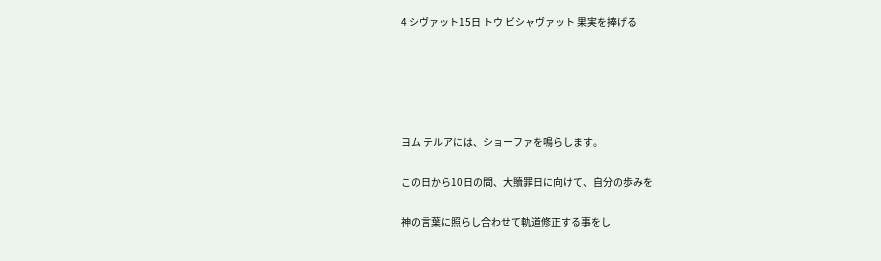4 シヴァット15日 トウ ビシャヴァット 果実を捧げる





ヨム テルアには、ショーファを鳴らします。

この日から10日の間、大贖罪日に向けて、自分の歩みを

神の言葉に照らし合わせて軌道修正する事をし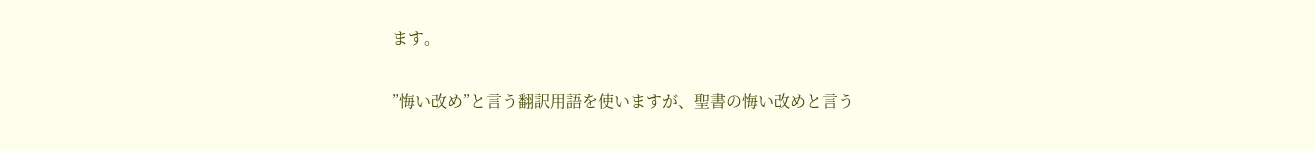ます。

”悔い改め”と言う翻訳用語を使いますが、聖書の悔い改めと言う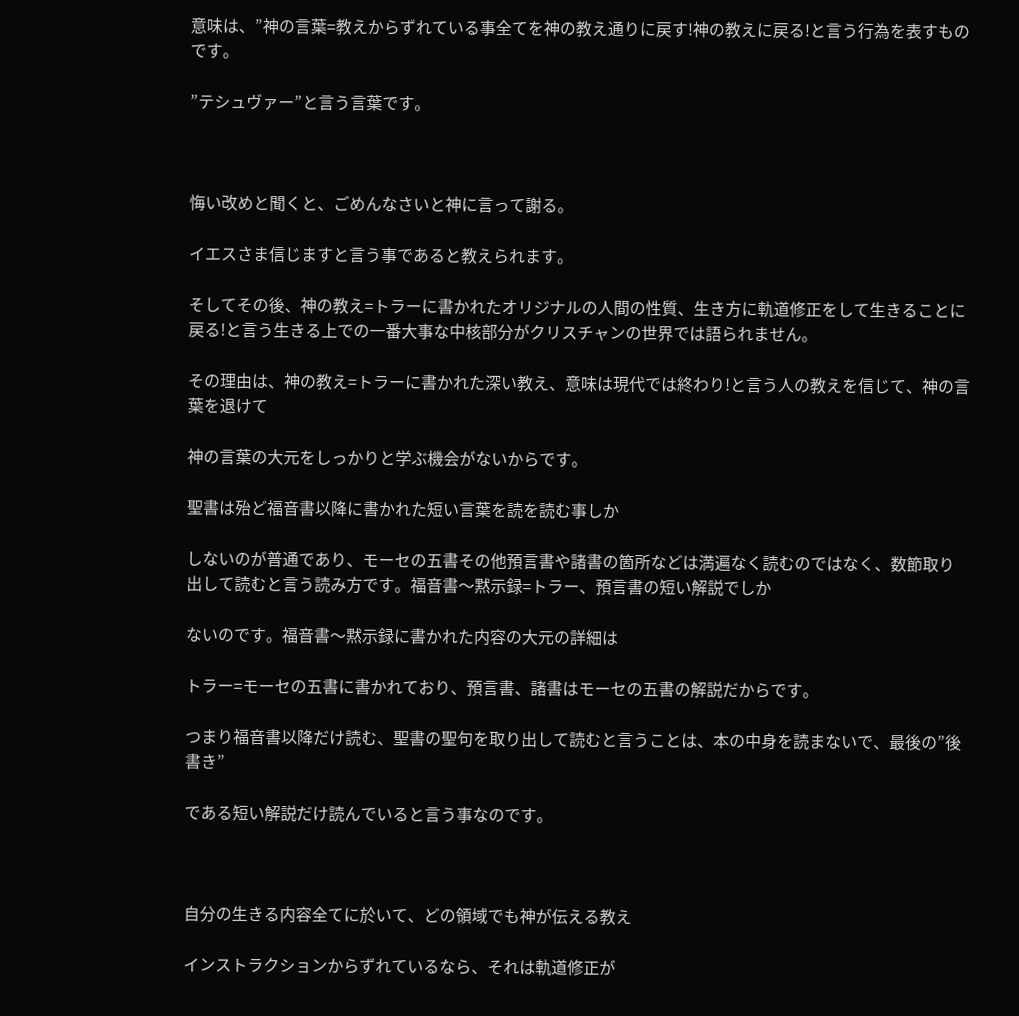意味は、”神の言葉=教えからずれている事全てを神の教え通りに戻す!神の教えに戻る!と言う行為を表すものです。

”テシュヴァー”と言う言葉です。



悔い改めと聞くと、ごめんなさいと神に言って謝る。

イエスさま信じますと言う事であると教えられます。

そしてその後、神の教え=トラーに書かれたオリジナルの人間の性質、生き方に軌道修正をして生きることに戻る!と言う生きる上での一番大事な中核部分がクリスチャンの世界では語られません。

その理由は、神の教え=トラーに書かれた深い教え、意味は現代では終わり!と言う人の教えを信じて、神の言葉を退けて

神の言葉の大元をしっかりと学ぶ機会がないからです。

聖書は殆ど福音書以降に書かれた短い言葉を読を読む事しか

しないのが普通であり、モーセの五書その他預言書や諸書の箇所などは満遍なく読むのではなく、数節取り出して読むと言う読み方です。福音書〜黙示録=トラー、預言書の短い解説でしか

ないのです。福音書〜黙示録に書かれた内容の大元の詳細は

トラー=モーセの五書に書かれており、預言書、諸書はモーセの五書の解説だからです。

つまり福音書以降だけ読む、聖書の聖句を取り出して読むと言うことは、本の中身を読まないで、最後の”後書き”

である短い解説だけ読んでいると言う事なのです。



自分の生きる内容全てに於いて、どの領域でも神が伝える教え

インストラクションからずれているなら、それは軌道修正が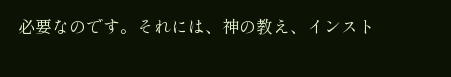必要なのです。それには、神の教え、インスト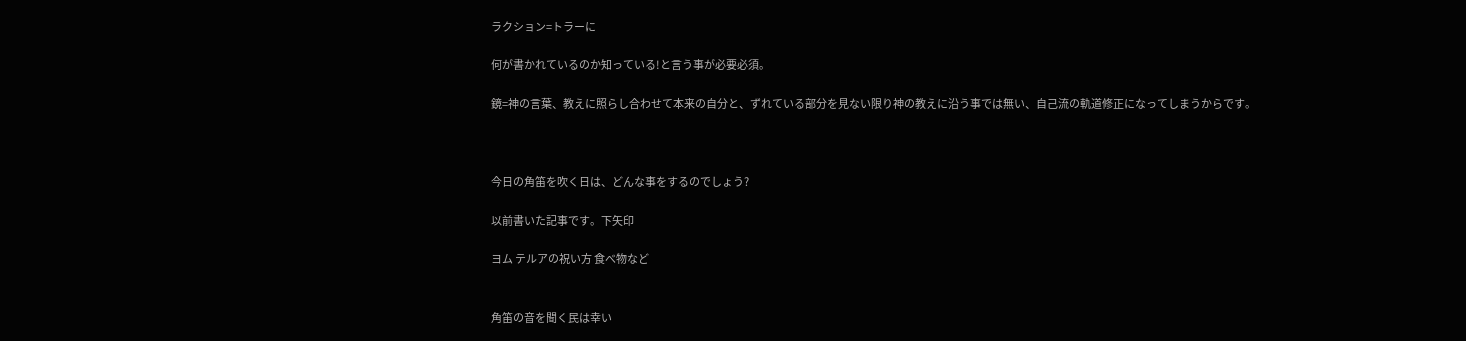ラクション=トラーに

何が書かれているのか知っている!と言う事が必要必須。

鏡=神の言葉、教えに照らし合わせて本来の自分と、ずれている部分を見ない限り神の教えに沿う事では無い、自己流の軌道修正になってしまうからです。



今日の角笛を吹く日は、どんな事をするのでしょう?

以前書いた記事です。下矢印

ヨム テルアの祝い方 食べ物など


角笛の音を聞く民は幸い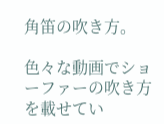角笛の吹き方。

色々な動画でショーファーの吹き方を載せてい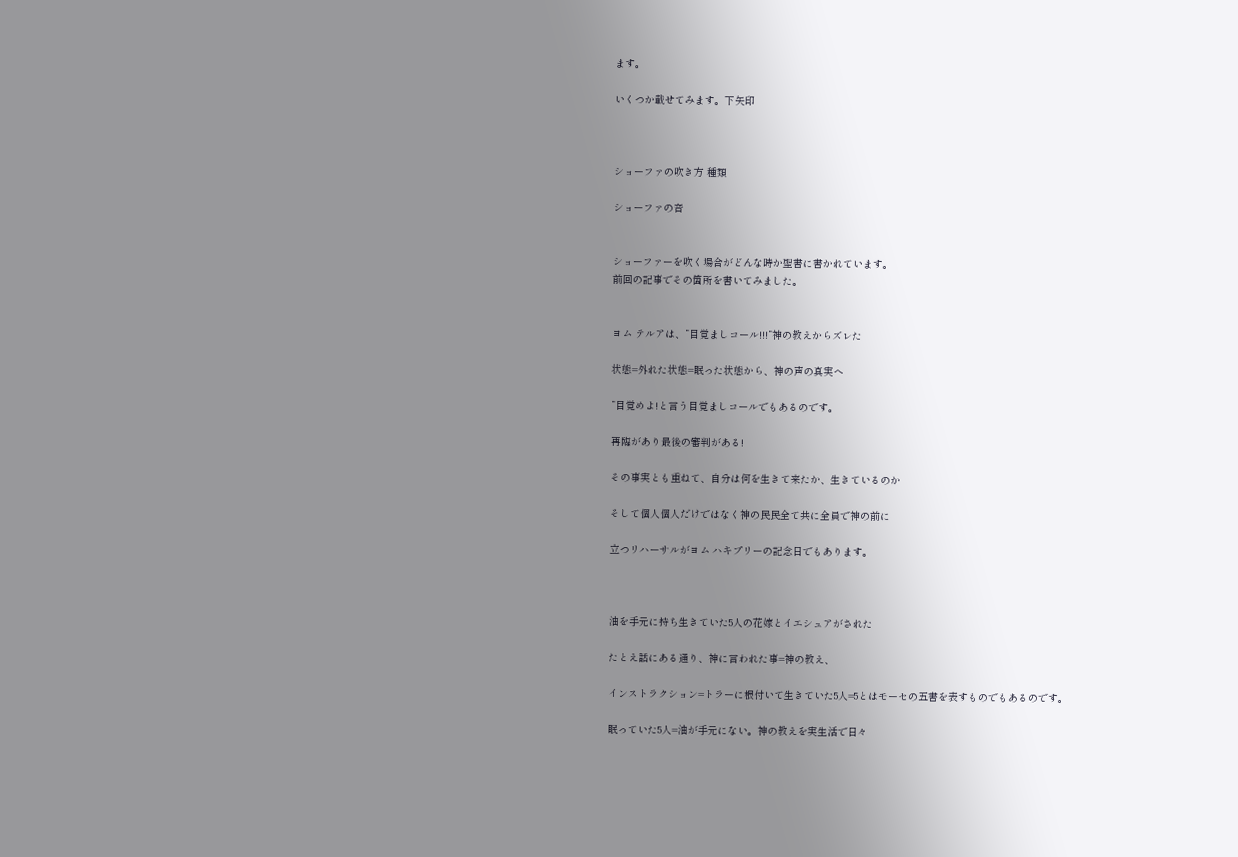ます。

いくつか載せてみます。下矢印



ショーファの吹き方 種類

ショーファの音


ショーファーを吹く場合がどんな時か聖書に書かれています。
前回の記事でその箇所を書いてみました。


ヨム テルアは、”目覚ましコール!!!”神の教えからズレた

状態=外れた状態=眠った状態から、神の声の真実へ

”目覚めよ!と言う目覚ましコールでもあるのです。

再臨があり最後の審判がある!

その事実とも重ねて、自分は何を生きて来たか、生きているのか

そして個人個人だけではなく神の民民全て共に全員で神の前に

立つリハーサルがヨム ハキプリーの記念日でもあります。



油を手元に持ち生きていた5人の花嫁とイエシュアがされた

たとえ話にある通り、神に言われた事=神の教え、

インストラクション=トラーに根付いて生きていた5人=5とはモーセの五書を表すものでもあるのです。

眠っていた5人=油が手元にない。神の教えを実生活で日々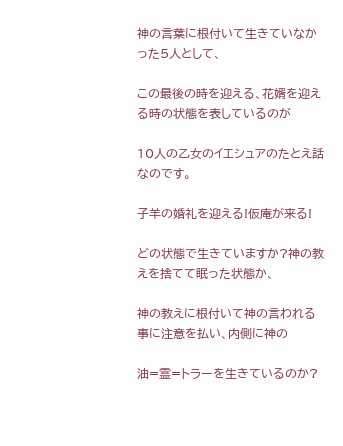神の言葉に根付いて生きていなかった5人として、

この最後の時を迎える、花婿を迎える時の状態を表しているのが

10人の乙女のイエシュアのたとえ話なのです。

子羊の婚礼を迎える!仮庵が来る!

どの状態で生きていますか?神の教えを捨てて眠った状態か、

神の教えに根付いて神の言われる事に注意を払い、内側に神の

油=霊=トラーを生きているのか?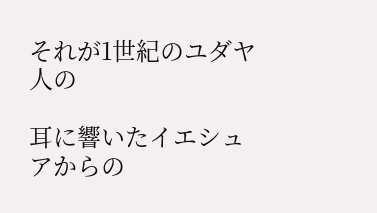それが1世紀のユダヤ人の

耳に響いたイエシュアからの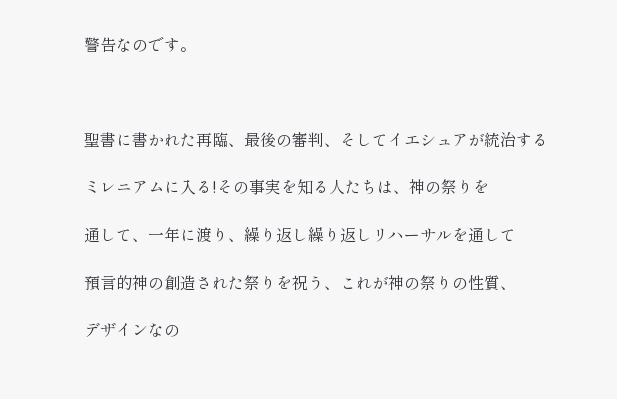警告なのです。



聖書に書かれた再臨、最後の審判、そしてイエシュアが統治する

ミレニアムに入る!その事実を知る人たちは、神の祭りを

通して、一年に渡り、繰り返し繰り返しリハーサルを通して

預言的神の創造された祭りを祝う、これが神の祭りの性質、

デザインなの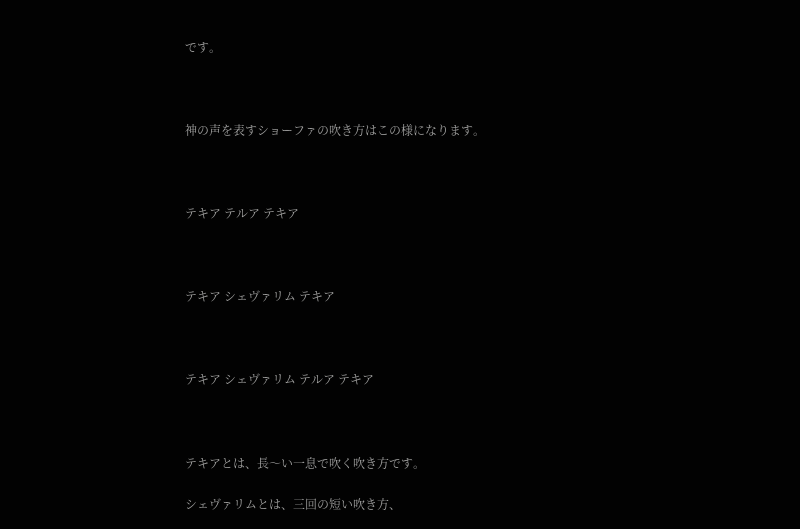です。



神の声を表すショーファの吹き方はこの様になります。



テキア テルア テキア



テキア シェヴァリム テキア



テキア シェヴァリム テルア テキア



テキアとは、長〜い一息で吹く吹き方です。

シェヴァリムとは、三回の短い吹き方、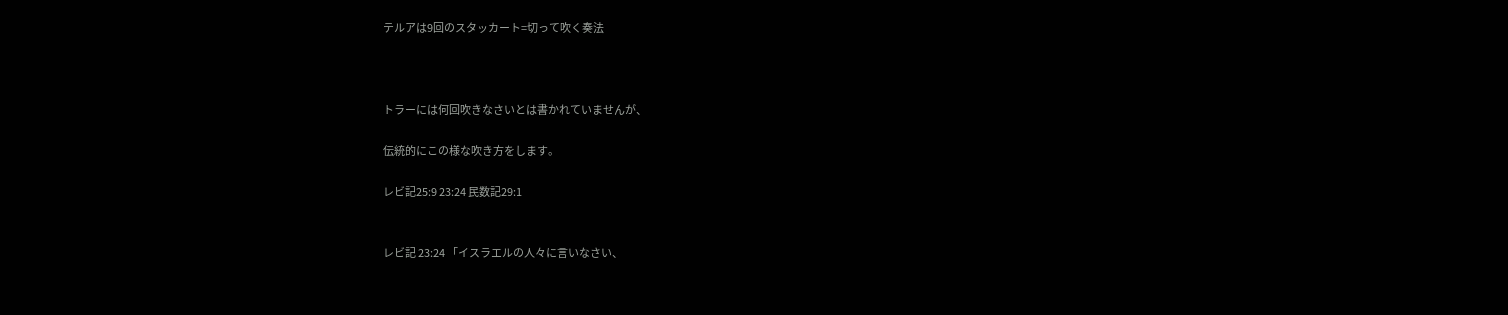テルアは9回のスタッカート=切って吹く奏法



トラーには何回吹きなさいとは書かれていませんが、

伝統的にこの様な吹き方をします。

レビ記25:9 23:24 民数記29:1


レビ記 23:24 「イスラエルの人々に言いなさい、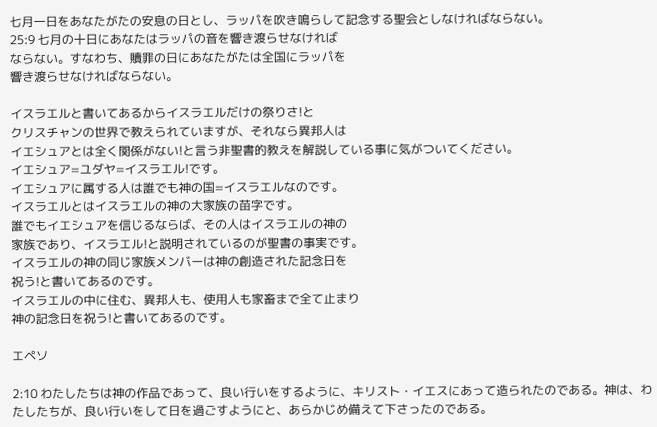七月一日をあなたがたの安息の日とし、ラッパを吹き鳴らして記念する聖会としなければならない。
25:9 七月の十日にあなたはラッパの音を響き渡らせなければ
ならない。すなわち、贖罪の日にあなたがたは全国にラッパを
響き渡らせなければならない。

イスラエルと書いてあるからイスラエルだけの祭りさ!と
クリスチャンの世界で教えられていますが、それなら異邦人は
イエシュアとは全く関係がない!と言う非聖書的教えを解説している事に気がついてください。
イエシュア=ユダヤ=イスラエル!です。
イエシュアに属する人は誰でも神の国=イスラエルなのです。
イスラエルとはイスラエルの神の大家族の苗字です。
誰でもイエシュアを信じるならば、その人はイスラエルの神の
家族であり、イスラエル!と説明されているのが聖書の事実です。
イスラエルの神の同じ家族メンバーは神の創造された記念日を
祝う!と書いてあるのです。
イスラエルの中に住む、異邦人も、使用人も家畜まで全て止まり
神の記念日を祝う!と書いてあるのです。

エペソ

2:10 わたしたちは神の作品であって、良い行いをするように、キリスト・イエスにあって造られたのである。神は、わたしたちが、良い行いをして日を過ごすようにと、あらかじめ備えて下さったのである。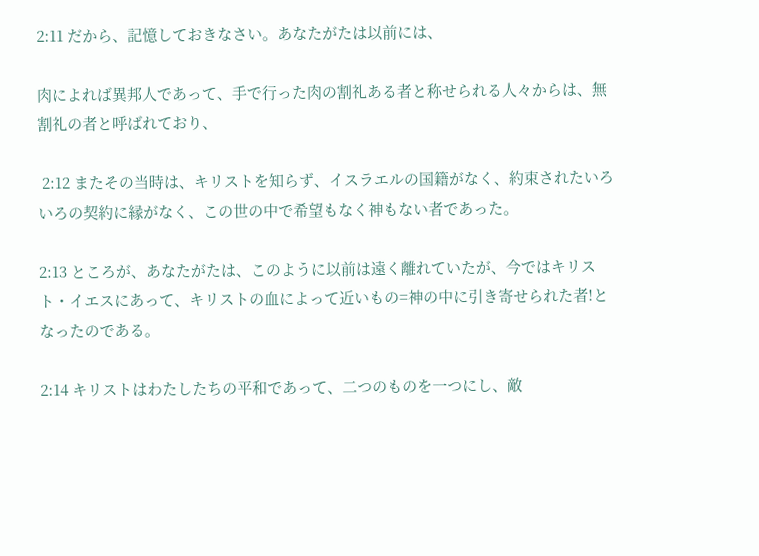2:11 だから、記憶しておきなさい。あなたがたは以前には、

肉によれば異邦人であって、手で行った肉の割礼ある者と称せられる人々からは、無割礼の者と呼ばれており、

 2:12 またその当時は、キリストを知らず、イスラエルの国籍がなく、約束されたいろいろの契約に縁がなく、この世の中で希望もなく神もない者であった。

2:13 ところが、あなたがたは、このように以前は遠く離れていたが、今ではキリスト・イエスにあって、キリストの血によって近いもの=神の中に引き寄せられた者!となったのである。

2:14 キリストはわたしたちの平和であって、二つのものを一つにし、敵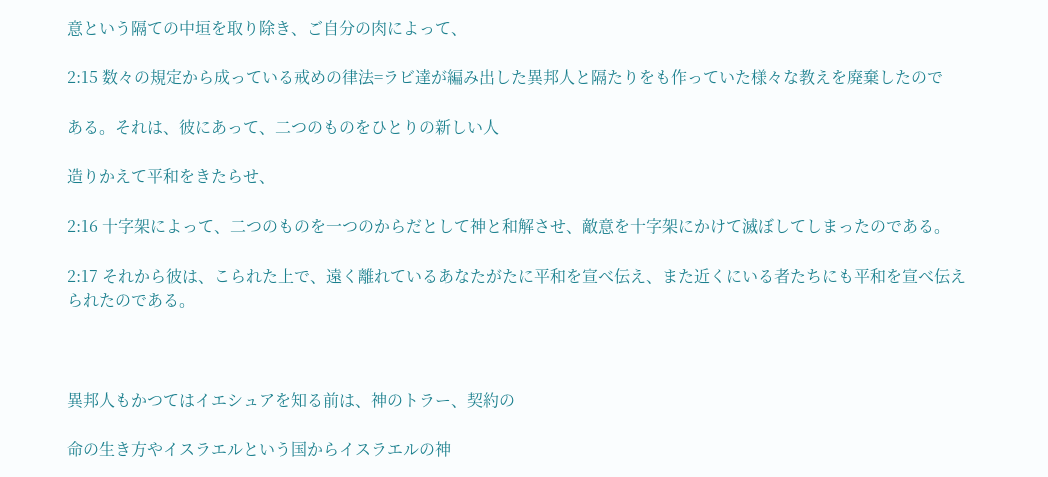意という隔ての中垣を取り除き、ご自分の肉によって、

2:15 数々の規定から成っている戒めの律法=ラビ達が編み出した異邦人と隔たりをも作っていた様々な教えを廃棄したので

ある。それは、彼にあって、二つのものをひとりの新しい人

造りかえて平和をきたらせ、

2:16 十字架によって、二つのものを一つのからだとして神と和解させ、敵意を十字架にかけて滅ぼしてしまったのである。

2:17 それから彼は、こられた上で、遠く離れているあなたがたに平和を宣べ伝え、また近くにいる者たちにも平和を宣べ伝えられたのである。



異邦人もかつてはイエシュアを知る前は、神のトラー、契約の

命の生き方やイスラエルという国からイスラエルの神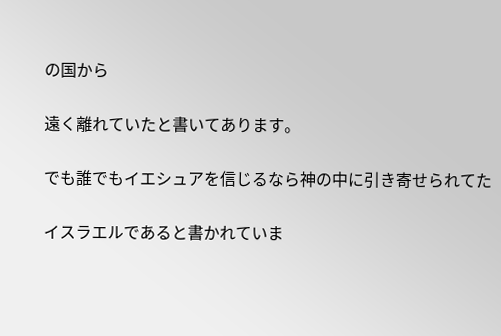の国から

遠く離れていたと書いてあります。

でも誰でもイエシュアを信じるなら神の中に引き寄せられてた

イスラエルであると書かれていま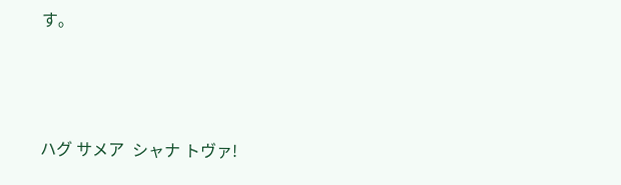す。



ハグ サメア  シャナ トヴァ!